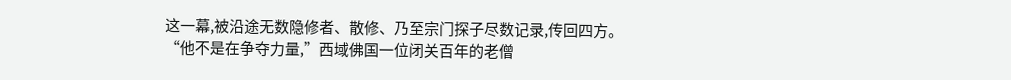这一幕,被沿途无数隐修者、散修、乃至宗门探子尽数记录,传回四方。
“他不是在争夺力量,”西域佛国一位闭关百年的老僧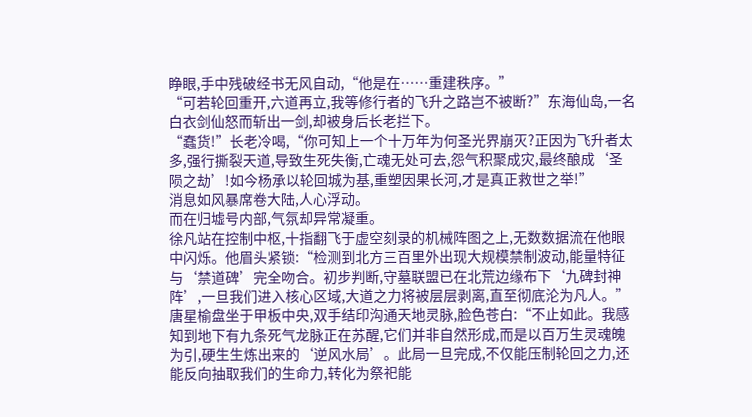睁眼,手中残破经书无风自动,“他是在……重建秩序。”
“可若轮回重开,六道再立,我等修行者的飞升之路岂不被断?”东海仙岛,一名白衣剑仙怒而斩出一剑,却被身后长老拦下。
“蠢货!”长老冷喝,“你可知上一个十万年为何圣光界崩灭?正因为飞升者太多,强行撕裂天道,导致生死失衡,亡魂无处可去,怨气积聚成灾,最终酿成‘圣陨之劫’!如今杨承以轮回城为基,重塑因果长河,才是真正救世之举!”
消息如风暴席卷大陆,人心浮动。
而在归墟号内部,气氛却异常凝重。
徐凡站在控制中枢,十指翻飞于虚空刻录的机械阵图之上,无数数据流在他眼中闪烁。他眉头紧锁:“检测到北方三百里外出现大规模禁制波动,能量特征与‘禁道碑’完全吻合。初步判断,守墓联盟已在北荒边缘布下‘九碑封神阵’,一旦我们进入核心区域,大道之力将被层层剥离,直至彻底沦为凡人。”
唐星榆盘坐于甲板中央,双手结印沟通天地灵脉,脸色苍白:“不止如此。我感知到地下有九条死气龙脉正在苏醒,它们并非自然形成,而是以百万生灵魂魄为引,硬生生炼出来的‘逆风水局’。此局一旦完成,不仅能压制轮回之力,还能反向抽取我们的生命力,转化为祭祀能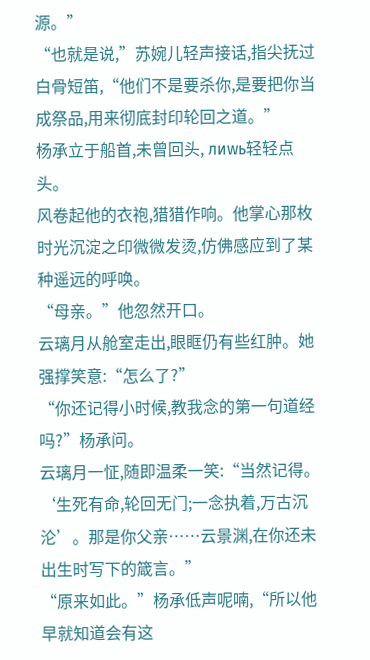源。”
“也就是说,”苏婉儿轻声接话,指尖抚过白骨短笛,“他们不是要杀你,是要把你当成祭品,用来彻底封印轮回之道。”
杨承立于船首,未曾回头, лиwь轻轻点头。
风卷起他的衣袍,猎猎作响。他掌心那枚时光沉淀之印微微发烫,仿佛感应到了某种遥远的呼唤。
“母亲。”他忽然开口。
云璃月从舱室走出,眼眶仍有些红肿。她强撑笑意:“怎么了?”
“你还记得小时候,教我念的第一句道经吗?”杨承问。
云璃月一怔,随即温柔一笑:“当然记得。‘生死有命,轮回无门;一念执着,万古沉沦’。那是你父亲……云景渊,在你还未出生时写下的箴言。”
“原来如此。”杨承低声呢喃,“所以他早就知道会有这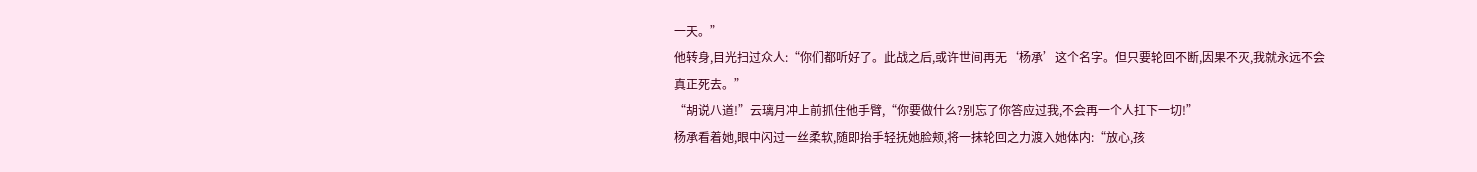一天。”
他转身,目光扫过众人:“你们都听好了。此战之后,或许世间再无‘杨承’这个名字。但只要轮回不断,因果不灭,我就永远不会真正死去。”
“胡说八道!”云璃月冲上前抓住他手臂,“你要做什么?别忘了你答应过我,不会再一个人扛下一切!”
杨承看着她,眼中闪过一丝柔软,随即抬手轻抚她脸颊,将一抹轮回之力渡入她体内:“放心,孩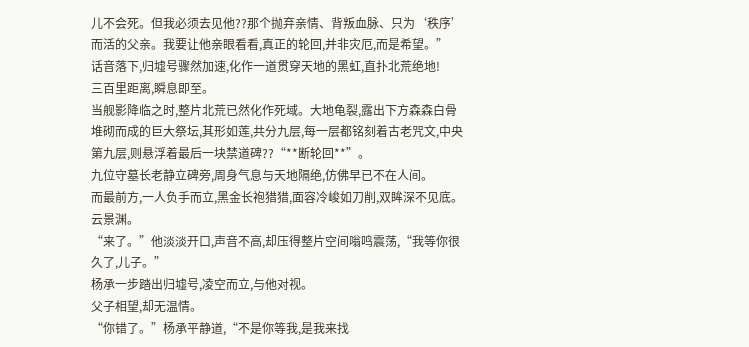儿不会死。但我必须去见他??那个抛弃亲情、背叛血脉、只为‘秩序’而活的父亲。我要让他亲眼看看,真正的轮回,并非灾厄,而是希望。”
话音落下,归墟号骤然加速,化作一道贯穿天地的黑虹,直扑北荒绝地!
三百里距离,瞬息即至。
当舰影降临之时,整片北荒已然化作死域。大地龟裂,露出下方森森白骨堆砌而成的巨大祭坛,其形如莲,共分九层,每一层都铭刻着古老咒文,中央第九层,则悬浮着最后一块禁道碑??“**断轮回**”。
九位守墓长老静立碑旁,周身气息与天地隔绝,仿佛早已不在人间。
而最前方,一人负手而立,黑金长袍猎猎,面容冷峻如刀削,双眸深不见底。
云景渊。
“来了。”他淡淡开口,声音不高,却压得整片空间嗡鸣震荡,“我等你很久了,儿子。”
杨承一步踏出归墟号,凌空而立,与他对视。
父子相望,却无温情。
“你错了。”杨承平静道,“不是你等我,是我来找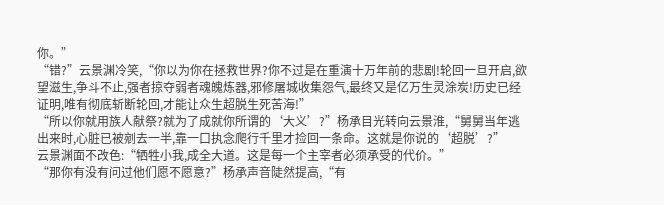你。”
“错?”云景渊冷笑,“你以为你在拯救世界?你不过是在重演十万年前的悲剧!轮回一旦开启,欲望滋生,争斗不止,强者掠夺弱者魂魄炼器,邪修屠城收集怨气,最终又是亿万生灵涂炭!历史已经证明,唯有彻底斩断轮回,才能让众生超脱生死苦海!”
“所以你就用族人献祭?就为了成就你所谓的‘大义’?”杨承目光转向云景淮,“舅舅当年逃出来时,心脏已被剜去一半,靠一口执念爬行千里才捡回一条命。这就是你说的‘超脱’?”
云景渊面不改色:“牺牲小我,成全大道。这是每一个主宰者必须承受的代价。”
“那你有没有问过他们愿不愿意?”杨承声音陡然提高,“有